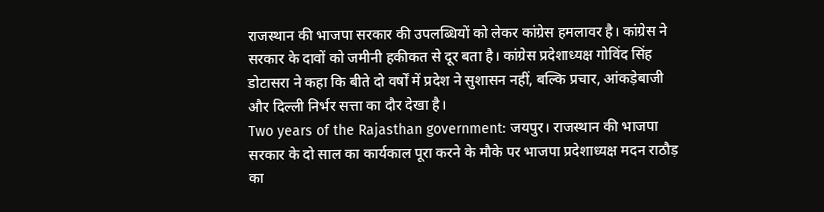राजस्थान की भाजपा सरकार की उपलब्धियों को लेकर कांग्रेस हमलावर है। कांग्रेस ने सरकार के दावों को जमीनी हकीकत से दूर बता है। कांग्रेस प्रदेशाध्यक्ष गोविंद सिंह डोटासरा ने कहा कि बीते दो वर्षों में प्रदेश ने सुशासन नहीं, बल्कि प्रचार, आंकड़ेबाजी और दिल्ली निर्भर सत्ता का दौर देखा है।
Two years of the Rajasthan government: जयपुर। राजस्थान की भाजपा सरकार के दो साल का कार्यकाल पूरा करने के मौके पर भाजपा प्रदेशाध्यक्ष मदन राठौड़ का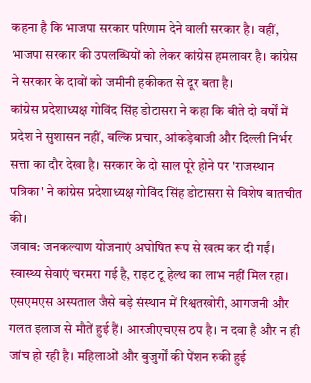कहना है कि भाजपा सरकार परिणाम देने वाली सरकार है। वहीं, भाजपा सरकार की उपलब्धियों को लेकर कांग्रेस हमलावर है। कांग्रेस ने सरकार के दावों को जमीनी हकीकत से दूर बता है।
कांग्रेस प्रदेशाध्यक्ष गोविंद सिंह डोटासरा ने कहा कि बीते दो वर्षों में प्रदेश ने सुशासन नहीं, बल्कि प्रचार, आंकड़ेबाजी और दिल्ली निर्भर सत्ता का दौर देखा है। सरकार के दो साल पूरे होने पर 'राजस्थान पत्रिका' ने कांग्रेस प्रदेशाध्यक्ष गोविंद सिंह डोटासरा से विशेष बातचीत की।
जवाब: जनकल्याण योजनाएं अघोषित रूप से खत्म कर दी गईं। स्वास्थ्य सेवाएं चरमरा गई है, राइट टू हेल्थ का लाभ नहीं मिल रहा। एसएमएस अस्पताल जैसे बड़े संस्थान में रिश्वतखोरी, आगजनी और गलत इलाज से मौतें हुई हैं। आरजीएचएस ठप है। न दवा है और न ही जांच हो रही है। महिलाओं और बुजुर्गों की पेंशन रुकी हुई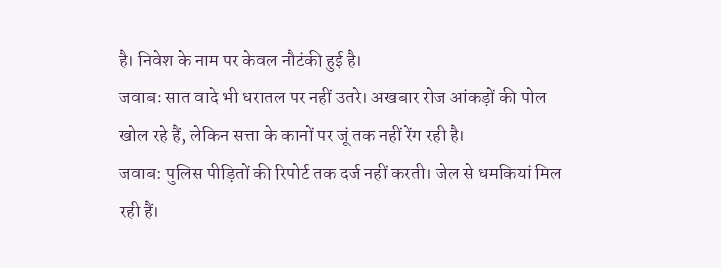है। निवेश के नाम पर केवल नौटंकी हुई है।
जवाबः सात वादे भी धरातल पर नहीं उतरे। अखबार रोज आंकड़ों की पोल खोल रहे हैं, लेकिन सत्ता के कानों पर जूं तक नहीं रेंग रही है।
जवाब: पुलिस पीड़ितों की रिपोर्ट तक दर्ज नहीं करती। जेल से धमकियां मिल रही हैं।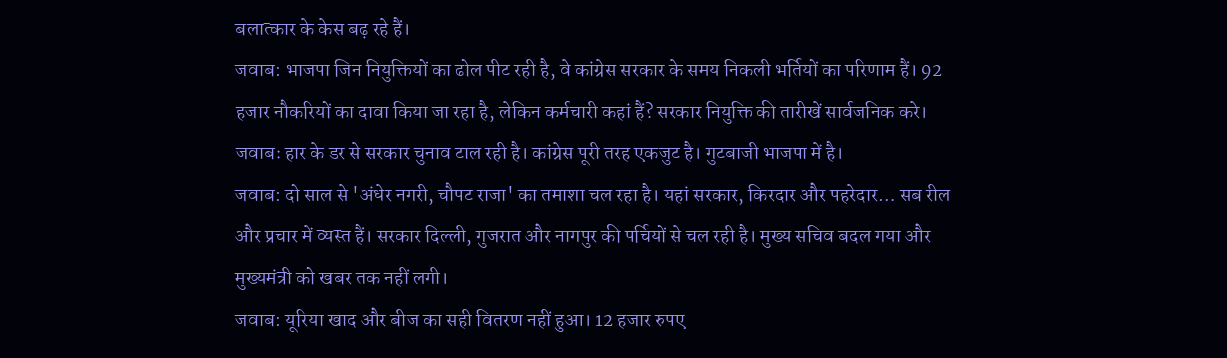बलात्कार के केस बढ़ रहे हैं।
जवाब: भाजपा जिन नियुक्तियों का ढोल पीट रही है, वे कांग्रेस सरकार के समय निकली भर्तियों का परिणाम हैं। 92 हजार नौकरियों का दावा किया जा रहा है, लेकिन कर्मचारी कहां हैं? सरकार नियुक्ति की तारीखें सार्वजनिक करे।
जवाबः हार के डर से सरकार चुनाव टाल रही है। कांग्रेस पूरी तरह एकजुट है। गुटबाजी भाजपा में है।
जवाब: दो साल से 'अंधेर नगरी, चौपट राजा' का तमाशा चल रहा है। यहां सरकार, किरदार और पहरेदार… सब रील और प्रचार में व्यस्त हैं। सरकार दिल्ली, गुजरात और नागपुर की पर्चियों से चल रही है। मुख्य सचिव बदल गया और मुख्यमंत्री को खबर तक नहीं लगी।
जवाब: यूरिया खाद और बीज का सही वितरण नहीं हुआ। 12 हजार रुपए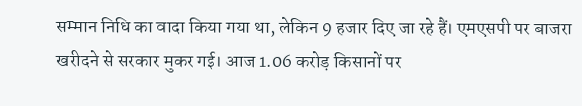सम्मान निधि का वादा किया गया था, लेकिन 9 हजार दिए जा रहे हैं। एमएसपी पर बाजरा खरीदने से सरकार मुकर गई। आज 1.06 करोड़ किसानों पर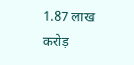1.87 लाख करोड़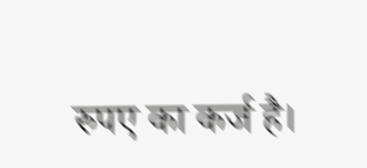रुपए का कर्ज है।